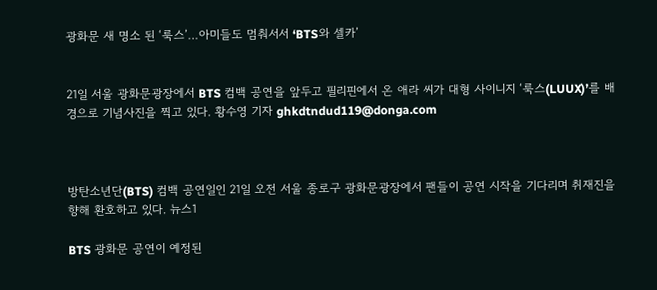광화문 새 명소 된 ‘룩스’…아미들도 멈춰서서 ‘BTS와 셀카’


21일 서울 광화문광장에서 BTS 컴백 공연을 앞두고 필리핀에서 온 애라 씨가 대형 사이니지 ‘룩스(LUUX)’를 배경으로 기념사진을 찍고 있다. 황수영 기자 ghkdtndud119@donga.com



방탄소년단(BTS) 컴백 공연일인 21일 오전 서울 종로구 광화문광장에서 팬들이 공연 시작을 기다리며 취재진을 향해 환호하고 있다. 뉴스1

BTS 광화문 공연이 예정된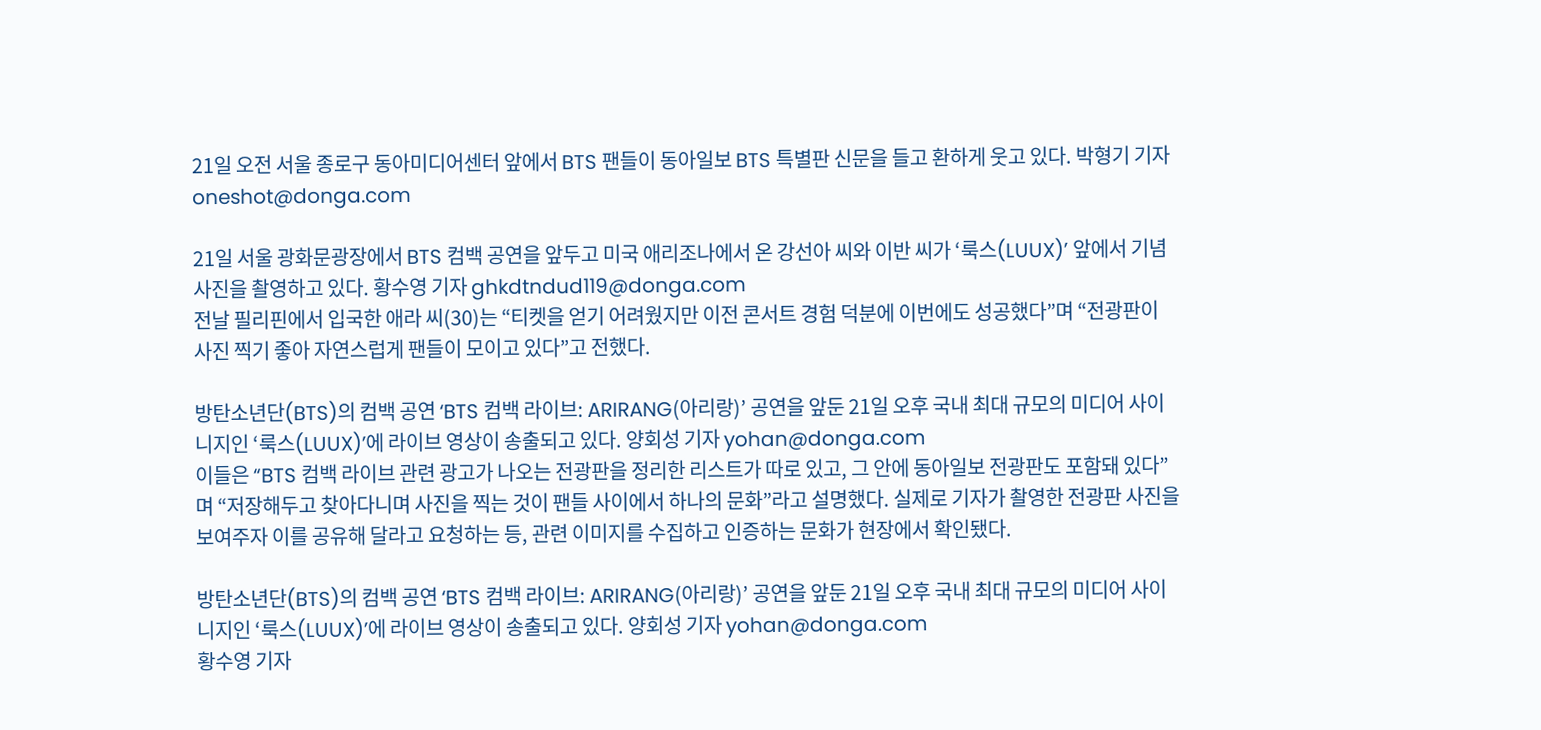21일 오전 서울 종로구 동아미디어센터 앞에서 BTS 팬들이 동아일보 BTS 특별판 신문을 들고 환하게 웃고 있다. 박형기 기자 oneshot@donga.com

21일 서울 광화문광장에서 BTS 컴백 공연을 앞두고 미국 애리조나에서 온 강선아 씨와 이반 씨가 ‘룩스(LUUX)’ 앞에서 기념사진을 촬영하고 있다. 황수영 기자 ghkdtndud119@donga.com
전날 필리핀에서 입국한 애라 씨(30)는 “티켓을 얻기 어려웠지만 이전 콘서트 경험 덕분에 이번에도 성공했다”며 “전광판이 사진 찍기 좋아 자연스럽게 팬들이 모이고 있다”고 전했다.

방탄소년단(BTS)의 컴백 공연 ‘BTS 컴백 라이브: ARIRANG(아리랑)’ 공연을 앞둔 21일 오후 국내 최대 규모의 미디어 사이니지인 ‘룩스(LUUX)’에 라이브 영상이 송출되고 있다. 양회성 기자 yohan@donga.com
이들은 “BTS 컴백 라이브 관련 광고가 나오는 전광판을 정리한 리스트가 따로 있고, 그 안에 동아일보 전광판도 포함돼 있다”며 “저장해두고 찾아다니며 사진을 찍는 것이 팬들 사이에서 하나의 문화”라고 설명했다. 실제로 기자가 촬영한 전광판 사진을 보여주자 이를 공유해 달라고 요청하는 등, 관련 이미지를 수집하고 인증하는 문화가 현장에서 확인됐다.

방탄소년단(BTS)의 컴백 공연 ‘BTS 컴백 라이브: ARIRANG(아리랑)’ 공연을 앞둔 21일 오후 국내 최대 규모의 미디어 사이니지인 ‘룩스(LUUX)’에 라이브 영상이 송출되고 있다. 양회성 기자 yohan@donga.com
황수영 기자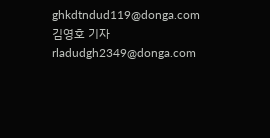ghkdtndud119@donga.com
김영호 기자 rladudgh2349@donga.com